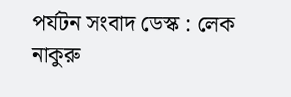পর্যটন সংবাদ ডেস্ক : লেক নাকুরু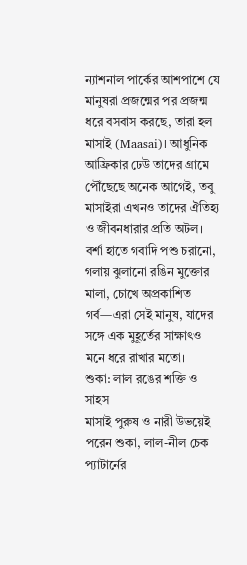ন্যাশনাল পার্কের আশপাশে যে মানুষরা প্রজন্মের পর প্রজন্ম ধরে বসবাস করছে, তারা হল মাসাই (Maasai)। আধুনিক আফ্রিকার ঢেউ তাদের গ্রামে পৌঁছেছে অনেক আগেই, তবু মাসাইরা এখনও তাদের ঐতিহ্য ও জীবনধারার প্রতি অটল। বর্শা হাতে গবাদি পশু চরানো, গলায় ঝুলানো রঙিন মুক্তোর মালা, চোখে অপ্রকাশিত গর্ব—এরা সেই মানুষ, যাদের সঙ্গে এক মুহূর্তের সাক্ষাৎও মনে ধরে রাখার মতো।
শুকা: লাল রঙের শক্তি ও সাহস
মাসাই পুরুষ ও নারী উভয়েই পরেন শুকা, লাল-নীল চেক প্যাটার্নের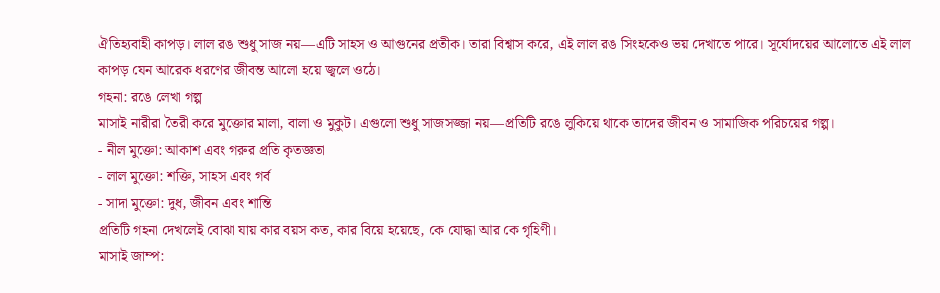ঐতিহ্যবাহী কাপড়। লাল রঙ শুধু সাজ নয়—এটি সাহস ও আগুনের প্রতীক। তারা বিশ্বাস করে, এই লাল রঙ সিংহকেও ভয় দেখাতে পারে। সূর্যোদয়ের আলোতে এই লাল কাপড় যেন আরেক ধরণের জীবন্ত আলো হয়ে জ্বলে ওঠে।
গহনা: রঙে লেখা গল্প
মাসাই নারীরা তৈরী করে মুক্তোর মালা, বালা ও মুকুট। এগুলো শুধু সাজসজ্জা নয়—প্রতিটি রঙে লুকিয়ে থাকে তাদের জীবন ও সামাজিক পরিচয়ের গল্প।
- নীল মুক্তো: আকাশ এবং গরুর প্রতি কৃতজ্ঞতা
- লাল মুক্তো: শক্তি, সাহস এবং গর্ব
- সাদা মুক্তো: দুধ, জীবন এবং শান্তি
প্রতিটি গহনা দেখলেই বোঝা যায় কার বয়স কত, কার বিয়ে হয়েছে, কে যোদ্ধা আর কে গৃহিণী।
মাসাই জাম্প: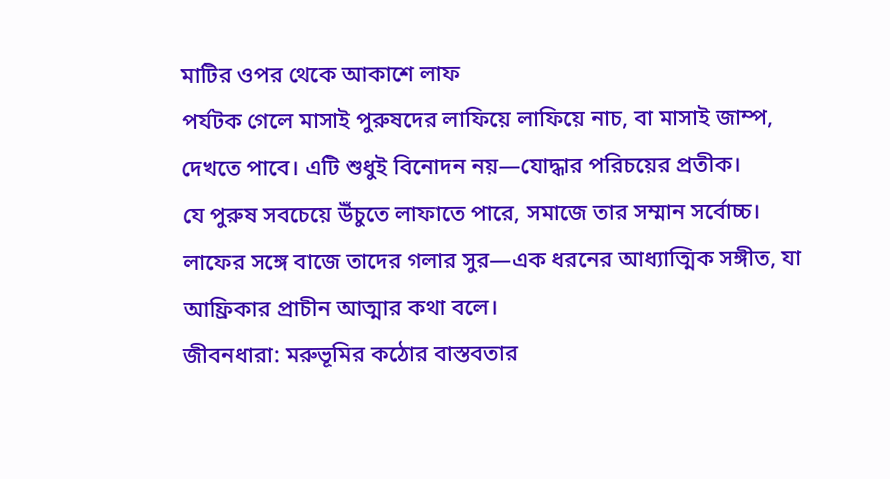মাটির ওপর থেকে আকাশে লাফ
পর্যটক গেলে মাসাই পুরুষদের লাফিয়ে লাফিয়ে নাচ, বা মাসাই জাম্প, দেখতে পাবে। এটি শুধুই বিনোদন নয়—যোদ্ধার পরিচয়ের প্রতীক।
যে পুরুষ সবচেয়ে উঁচুতে লাফাতে পারে, সমাজে তার সম্মান সর্বোচ্চ।
লাফের সঙ্গে বাজে তাদের গলার সুর—এক ধরনের আধ্যাত্মিক সঙ্গীত, যা আফ্রিকার প্রাচীন আত্মার কথা বলে।
জীবনধারা: মরুভূমির কঠোর বাস্তবতার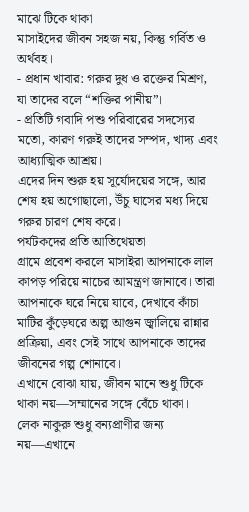মাঝে টিকে থাকা
মাসাইদের জীবন সহজ নয়, কিন্তু গর্বিত ও অর্থবহ।
- প্রধান খাবার: গরুর দুধ ও রক্তের মিশ্রণ, যা তাদের বলে “শক্তির পানীয়”।
- প্রতিটি গবাদি পশু পরিবারের সদস্যের মতো, কারণ গরুই তাদের সম্পদ, খাদ্য এবং আধ্যাত্মিক আশ্রয়।
এদের দিন শুরু হয় সূর্যোদয়ের সঙ্গে, আর শেষ হয় অগোছালো, উঁচু ঘাসের মধ্য দিয়ে গরুর চারণ শেষ করে।
পর্যটকদের প্রতি আতিথেয়তা
গ্রামে প্রবেশ করলে মাসাইরা আপনাকে লাল কাপড় পরিয়ে নাচের আমন্ত্রণ জানাবে। তারা আপনাকে ঘরে নিয়ে যাবে, দেখাবে কাঁচা মাটির কুঁড়েঘরে অল্প আগুন জ্বালিয়ে রান্নার প্রক্রিয়া, এবং সেই সাথে আপনাকে তাদের জীবনের গল্প শোনাবে।
এখানে বোঝা যায়, জীবন মানে শুধু টিকে থাকা নয়—সম্মানের সঙ্গে বেঁচে থাকা।
লেক নাকুরু শুধু বন্যপ্রাণীর জন্য নয়—এখানে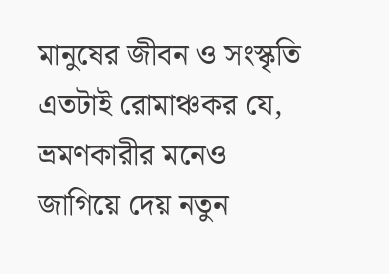মানুষের জীবন ও সংস্কৃতি এতটাই রোমাঞ্চকর যে, ভ্রমণকারীর মনেও জাগিয়ে দেয় নতুন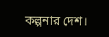কল্পনার দেশ।